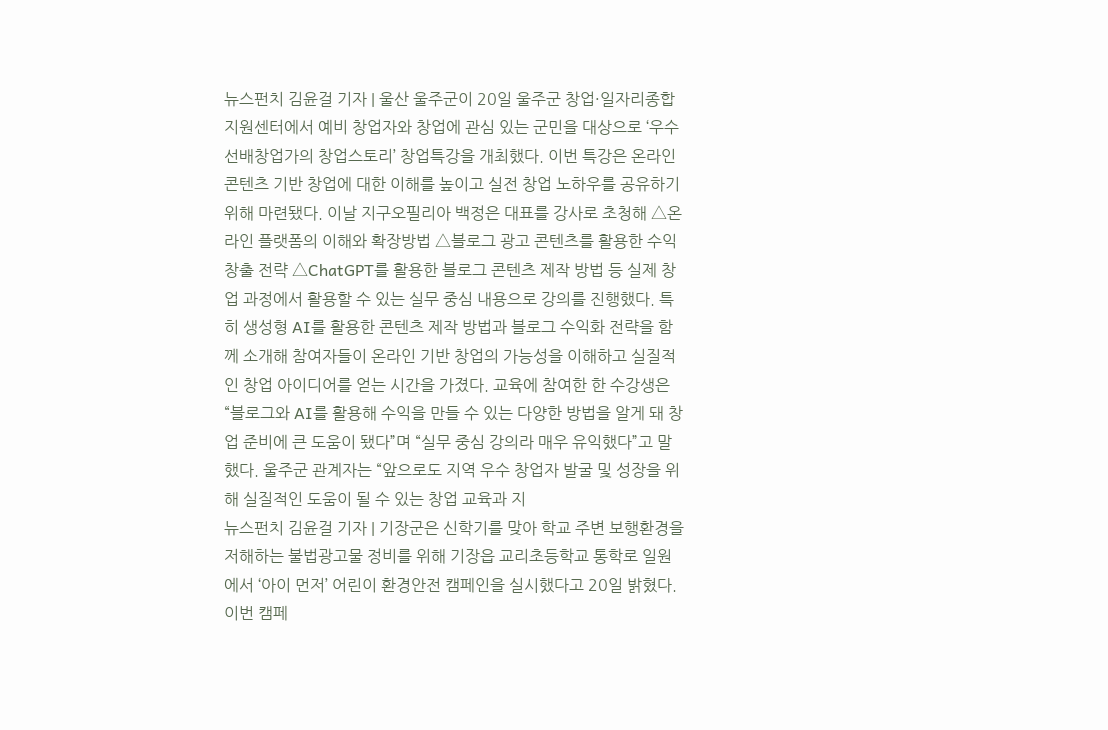뉴스펀치 김윤걸 기자 | 울산 울주군이 20일 울주군 창업·일자리종합지원센터에서 예비 창업자와 창업에 관심 있는 군민을 대상으로 ‘우수 선배창업가의 창업스토리’ 창업특강을 개최했다. 이번 특강은 온라인 콘텐츠 기반 창업에 대한 이해를 높이고 실전 창업 노하우를 공유하기 위해 마련됐다. 이날 지구오필리아 백정은 대표를 강사로 초청해 △온라인 플랫폼의 이해와 확장방법 △블로그 광고 콘텐츠를 활용한 수익 창출 전략 △ChatGPT를 활용한 블로그 콘텐츠 제작 방법 등 실제 창업 과정에서 활용할 수 있는 실무 중심 내용으로 강의를 진행했다. 특히 생성형 AI를 활용한 콘텐츠 제작 방법과 블로그 수익화 전략을 함께 소개해 참여자들이 온라인 기반 창업의 가능성을 이해하고 실질적인 창업 아이디어를 얻는 시간을 가졌다. 교육에 참여한 한 수강생은 “블로그와 AI를 활용해 수익을 만들 수 있는 다양한 방법을 알게 돼 창업 준비에 큰 도움이 됐다”며 “실무 중심 강의라 매우 유익했다”고 말했다. 울주군 관계자는 “앞으로도 지역 우수 창업자 발굴 및 성장을 위해 실질적인 도움이 될 수 있는 창업 교육과 지
뉴스펀치 김윤걸 기자 | 기장군은 신학기를 맞아 학교 주변 보행환경을 저해하는 불법광고물 정비를 위해 기장읍 교리초등학교 통학로 일원에서 ‘아이 먼저’ 어린이 환경안전 캠페인을 실시했다고 20일 밝혔다. 이번 캠페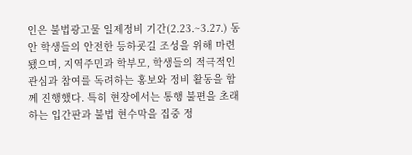인은 불법광고물 일제정비 기간(2.23.~3.27.) 동안 학생들의 안전한 등하굣길 조성을 위해 마련됐으며, 지역주민과 학부모, 학생들의 적극적인 관심과 참여를 독려하는 홍보와 정비 활동을 함께 진행했다. 특히 현장에서는 통행 불편을 초래하는 입간판과 불법 현수막을 집중 정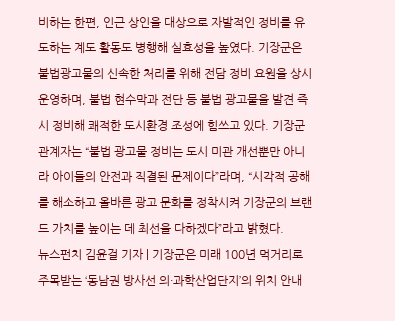비하는 한편, 인근 상인을 대상으로 자발적인 정비를 유도하는 계도 활동도 병행해 실효성을 높였다. 기장군은 불법광고물의 신속한 처리를 위해 전담 정비 요원을 상시 운영하며, 불법 현수막과 전단 등 불법 광고물을 발견 즉시 정비해 쾌적한 도시환경 조성에 힘쓰고 있다. 기장군 관계자는 “불법 광고물 정비는 도시 미관 개선뿐만 아니라 아이들의 안전과 직결된 문제이다”라며, “시각적 공해를 해소하고 올바른 광고 문화를 정착시켜 기장군의 브랜드 가치를 높이는 데 최선을 다하겠다”라고 밝혔다.
뉴스펀치 김윤걸 기자 | 기장군은 미래 100년 먹거리로 주목받는 ‘동남권 방사선 의·과학산업단지’의 위치 안내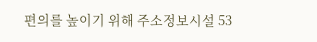편의를 높이기 위해 주소정보시설 53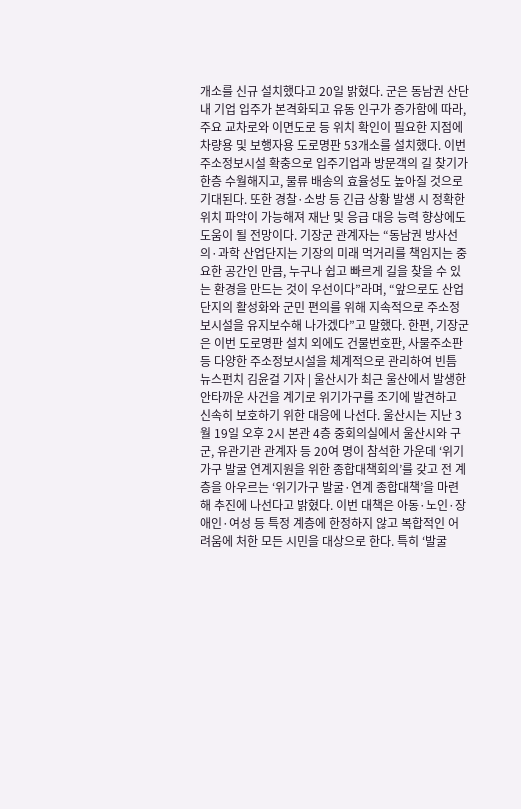개소를 신규 설치했다고 20일 밝혔다. 군은 동남권 산단 내 기업 입주가 본격화되고 유동 인구가 증가함에 따라, 주요 교차로와 이면도로 등 위치 확인이 필요한 지점에 차량용 및 보행자용 도로명판 53개소를 설치했다. 이번 주소정보시설 확충으로 입주기업과 방문객의 길 찾기가 한층 수월해지고, 물류 배송의 효율성도 높아질 것으로 기대된다. 또한 경찰·소방 등 긴급 상황 발생 시 정확한 위치 파악이 가능해져 재난 및 응급 대응 능력 향상에도 도움이 될 전망이다. 기장군 관계자는 “동남권 방사선 의·과학 산업단지는 기장의 미래 먹거리를 책임지는 중요한 공간인 만큼, 누구나 쉽고 빠르게 길을 찾을 수 있는 환경을 만드는 것이 우선이다”라며, “앞으로도 산업단지의 활성화와 군민 편의를 위해 지속적으로 주소정보시설을 유지보수해 나가겠다”고 말했다. 한편, 기장군은 이번 도로명판 설치 외에도 건물번호판, 사물주소판 등 다양한 주소정보시설을 체계적으로 관리하여 빈틈
뉴스펀치 김윤걸 기자 | 울산시가 최근 울산에서 발생한 안타까운 사건을 계기로 위기가구를 조기에 발견하고 신속히 보호하기 위한 대응에 나선다. 울산시는 지난 3월 19일 오후 2시 본관 4층 중회의실에서 울산시와 구군, 유관기관 관계자 등 20여 명이 참석한 가운데 ‘위기 가구 발굴 연계지원을 위한 종합대책회의’를 갖고 전 계층을 아우르는 ‘위기가구 발굴·연계 종합대책’을 마련해 추진에 나선다고 밝혔다. 이번 대책은 아동·노인·장애인·여성 등 특정 계층에 한정하지 않고 복합적인 어려움에 처한 모든 시민을 대상으로 한다. 특히 ‘발굴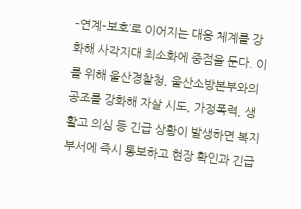–연계–보호’로 이어지는 대응 체계를 강화해 사각지대 최소화에 중점을 둔다. 이를 위해 울산경찰청, 울산소방본부와의 공조를 강화해 자살 시도, 가정폭력, 생활고 의심 등 긴급 상황이 발생하면 복지부서에 즉시 통보하고 현장 확인과 긴급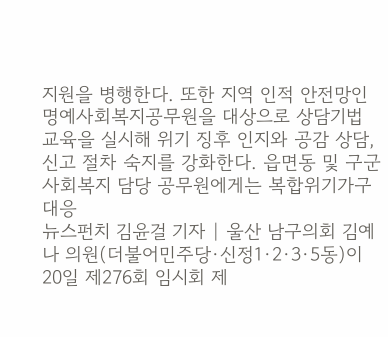지원을 병행한다. 또한 지역 인적 안전망인 명예사회복지공무원을 대상으로 상담기법 교육을 실시해 위기 징후 인지와 공감 상담, 신고 절차 숙지를 강화한다. 읍면동 및 구군 사회복지 담당 공무원에게는 복합위기가구 대응
뉴스펀치 김윤걸 기자 | 울산 남구의회 김예나 의원(더불어민주당·신정1·2·3·5동)이 20일 제276회 임시회 제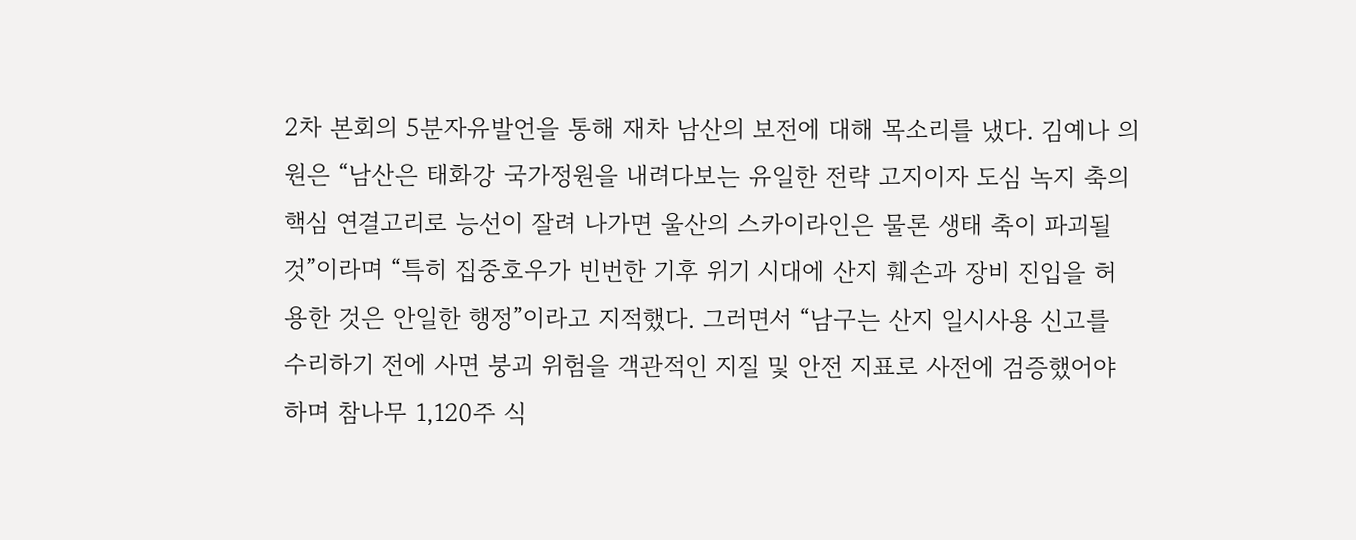2차 본회의 5분자유발언을 통해 재차 남산의 보전에 대해 목소리를 냈다. 김예나 의원은 “남산은 태화강 국가정원을 내려다보는 유일한 전략 고지이자 도심 녹지 축의 핵심 연결고리로 능선이 잘려 나가면 울산의 스카이라인은 물론 생태 축이 파괴될 것”이라며 “특히 집중호우가 빈번한 기후 위기 시대에 산지 훼손과 장비 진입을 허용한 것은 안일한 행정”이라고 지적했다. 그러면서 “남구는 산지 일시사용 신고를 수리하기 전에 사면 붕괴 위험을 객관적인 지질 및 안전 지표로 사전에 검증했어야 하며 참나무 1,120주 식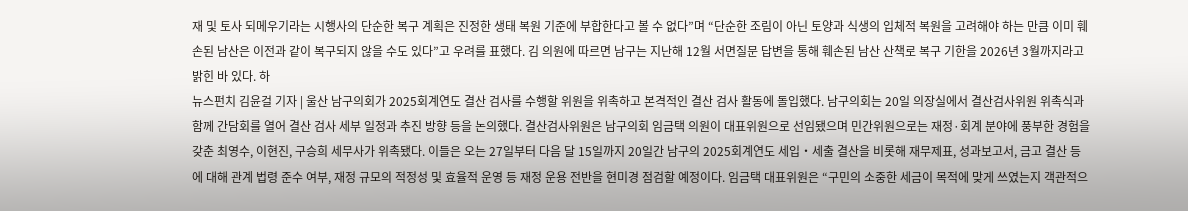재 및 토사 되메우기라는 시행사의 단순한 복구 계획은 진정한 생태 복원 기준에 부합한다고 볼 수 없다”며 “단순한 조림이 아닌 토양과 식생의 입체적 복원을 고려해야 하는 만큼 이미 훼손된 남산은 이전과 같이 복구되지 않을 수도 있다”고 우려를 표했다. 김 의원에 따르면 남구는 지난해 12월 서면질문 답변을 통해 훼손된 남산 산책로 복구 기한을 2026년 3월까지라고 밝힌 바 있다. 하
뉴스펀치 김윤걸 기자 | 울산 남구의회가 2025회계연도 결산 검사를 수행할 위원을 위촉하고 본격적인 결산 검사 활동에 돌입했다. 남구의회는 20일 의장실에서 결산검사위원 위촉식과 함께 간담회를 열어 결산 검사 세부 일정과 추진 방향 등을 논의했다. 결산검사위원은 남구의회 임금택 의원이 대표위원으로 선임됐으며 민간위원으로는 재정·회계 분야에 풍부한 경험을 갖춘 최영수, 이현진, 구승희 세무사가 위촉됐다. 이들은 오는 27일부터 다음 달 15일까지 20일간 남구의 2025회계연도 세입‧세출 결산을 비롯해 재무제표, 성과보고서, 금고 결산 등에 대해 관계 법령 준수 여부, 재정 규모의 적정성 및 효율적 운영 등 재정 운용 전반을 현미경 점검할 예정이다. 임금택 대표위원은 “구민의 소중한 세금이 목적에 맞게 쓰였는지 객관적으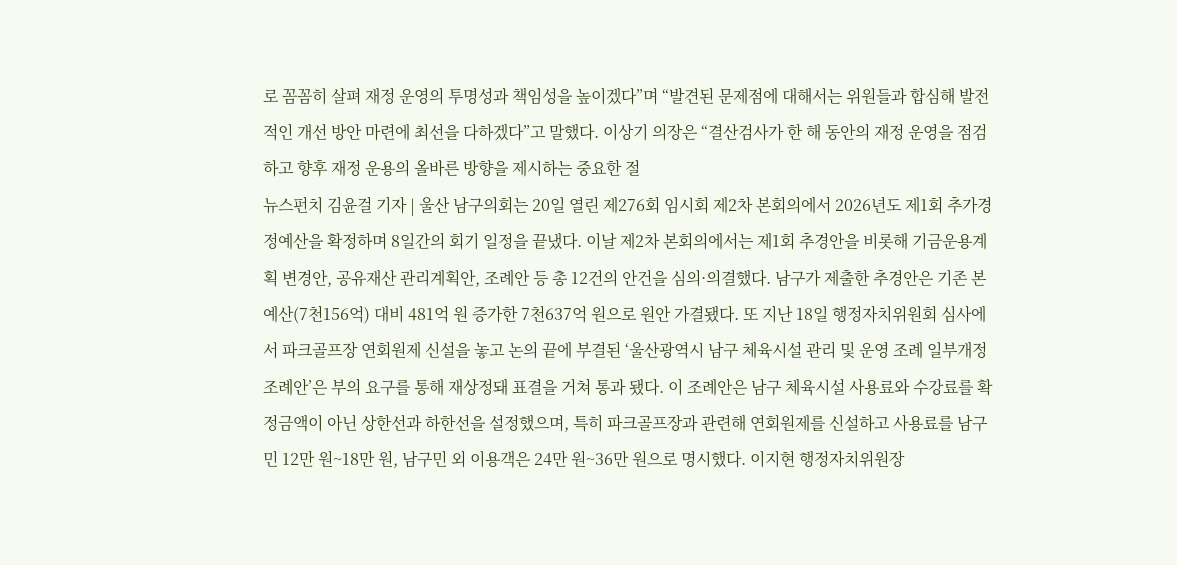로 꼼꼼히 살펴 재정 운영의 투명성과 책임성을 높이겠다”며 “발견된 문제점에 대해서는 위원들과 합심해 발전적인 개선 방안 마련에 최선을 다하겠다”고 말했다. 이상기 의장은 “결산검사가 한 해 동안의 재정 운영을 점검하고 향후 재정 운용의 올바른 방향을 제시하는 중요한 절
뉴스펀치 김윤걸 기자 | 울산 남구의회는 20일 열린 제276회 임시회 제2차 본회의에서 2026년도 제1회 추가경정예산을 확정하며 8일간의 회기 일정을 끝냈다. 이날 제2차 본회의에서는 제1회 추경안을 비롯해 기금운용계획 변경안, 공유재산 관리계획안, 조례안 등 총 12건의 안건을 심의·의결했다. 남구가 제출한 추경안은 기존 본예산(7천156억) 대비 481억 원 증가한 7천637억 원으로 원안 가결됐다. 또 지난 18일 행정자치위원회 심사에서 파크골프장 연회원제 신설을 놓고 논의 끝에 부결된 ‘울산광역시 남구 체육시설 관리 및 운영 조례 일부개정조례안’은 부의 요구를 통해 재상정돼 표결을 거쳐 통과 됐다. 이 조례안은 남구 체육시설 사용료와 수강료를 확정금액이 아닌 상한선과 하한선을 설정했으며, 특히 파크골프장과 관련해 연회원제를 신설하고 사용료를 남구민 12만 원~18만 원, 남구민 외 이용객은 24만 원~36만 원으로 명시했다. 이지현 행정자치위원장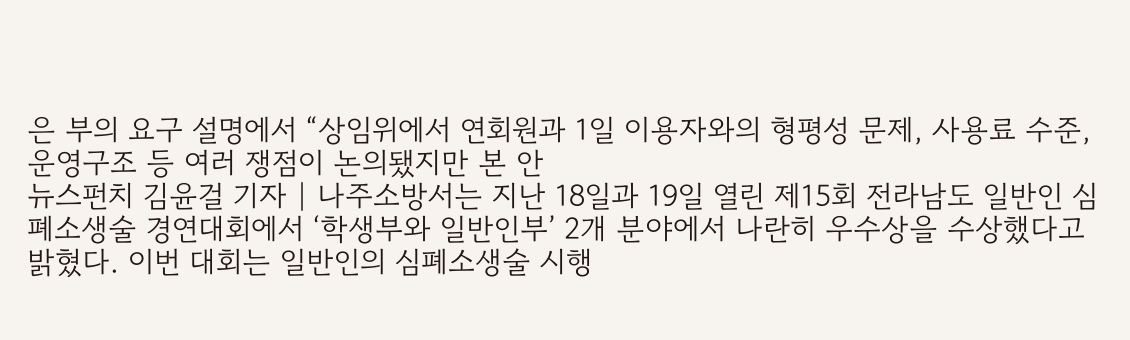은 부의 요구 설명에서 “상임위에서 연회원과 1일 이용자와의 형평성 문제, 사용료 수준, 운영구조 등 여러 쟁점이 논의됐지만 본 안
뉴스펀치 김윤걸 기자 | 나주소방서는 지난 18일과 19일 열린 제15회 전라남도 일반인 심폐소생술 경연대회에서 ‘학생부와 일반인부’ 2개 분야에서 나란히 우수상을 수상했다고 밝혔다. 이번 대회는 일반인의 심폐소생술 시행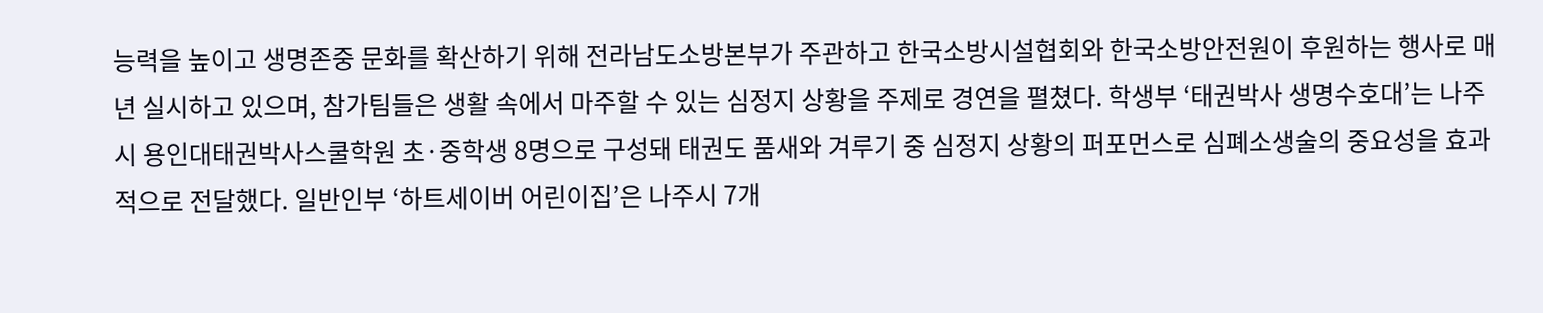능력을 높이고 생명존중 문화를 확산하기 위해 전라남도소방본부가 주관하고 한국소방시설협회와 한국소방안전원이 후원하는 행사로 매년 실시하고 있으며, 참가팀들은 생활 속에서 마주할 수 있는 심정지 상황을 주제로 경연을 펼쳤다. 학생부 ‘태권박사 생명수호대’는 나주시 용인대태권박사스쿨학원 초·중학생 8명으로 구성돼 태권도 품새와 겨루기 중 심정지 상황의 퍼포먼스로 심폐소생술의 중요성을 효과적으로 전달했다. 일반인부 ‘하트세이버 어린이집’은 나주시 7개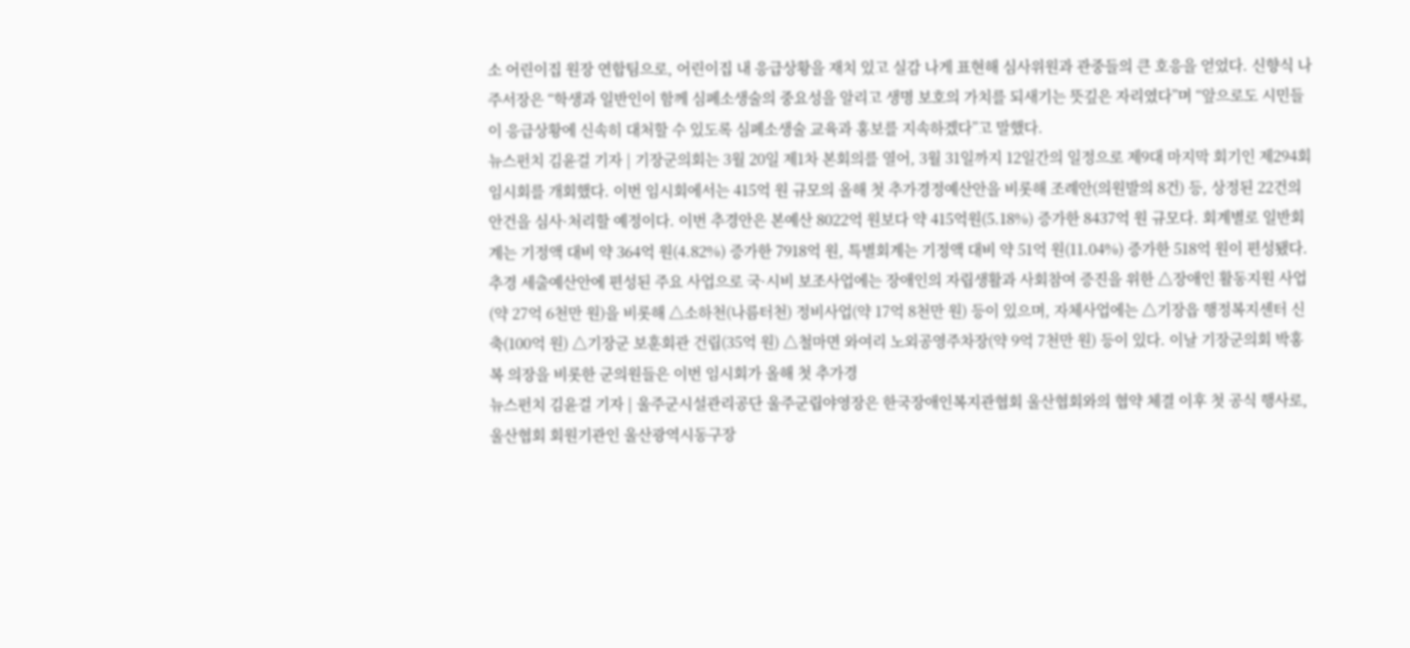소 어린이집 원장 연합팀으로, 어린이집 내 응급상황을 재치 있고 실감 나게 표현해 심사위원과 관중들의 큰 호응을 얻었다. 신향식 나주서장은 “학생과 일반인이 함께 심폐소생술의 중요성을 알리고 생명 보호의 가치를 되새기는 뜻깊은 자리였다”며 “앞으로도 시민들이 응급상황에 신속히 대처할 수 있도록 심폐소생술 교육과 홍보를 지속하겠다”고 말했다.
뉴스펀치 김윤걸 기자 | 기장군의회는 3월 20일 제1차 본회의를 열어, 3월 31일까지 12일간의 일정으로 제9대 마지막 회기인 제294회 임시회를 개회했다. 이번 임시회에서는 415억 원 규모의 올해 첫 추가경정예산안을 비롯해 조례안(의원발의 8건) 등, 상정된 22건의 안건을 심사·처리할 예정이다. 이번 추경안은 본예산 8022억 원보다 약 415억원(5.18%) 증가한 8437억 원 규모다. 회계별로 일반회계는 기정액 대비 약 364억 원(4.82%) 증가한 7918억 원, 특별회계는 기정액 대비 약 51억 원(11.04%) 증가한 518억 원이 편성됐다. 추경 세출예산안에 편성된 주요 사업으로 국·시비 보조사업에는 장애인의 자립생활과 사회참여 증진을 위한 △장애인 활동지원 사업(약 27억 6천만 원)을 비롯해 △소하천(나름터천) 정비사업(약 17억 8천만 원) 등이 있으며, 자체사업에는 △기장읍 행정복지센터 신축(100억 원) △기장군 보훈회관 건립(35억 원) △철마면 와여리 노외공영주차장(약 9억 7천만 원) 등이 있다. 이날 기장군의회 박홍복 의장을 비롯한 군의원들은 이번 임시회가 올해 첫 추가경
뉴스펀치 김윤걸 기자 | 울주군시설관리공단 울주군립야영장은 한국장애인복지관협회 울산협회와의 협약 체결 이후 첫 공식 행사로, 울산협회 회원기관인 울산광역시동구장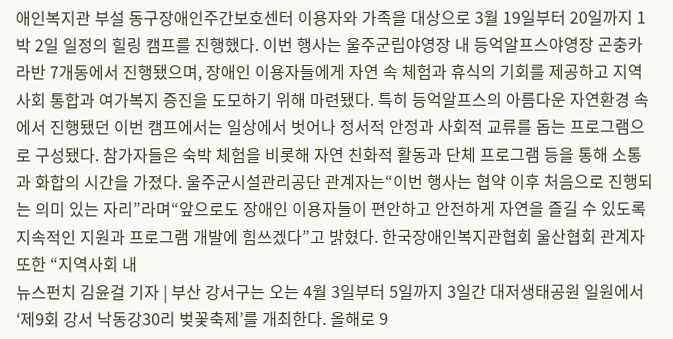애인복지관 부설 동구장애인주간보호센터 이용자와 가족을 대상으로 3월 19일부터 20일까지 1박 2일 일정의 힐링 캠프를 진행했다. 이번 행사는 울주군립야영장 내 등억알프스야영장 곤충카라반 7개동에서 진행됐으며, 장애인 이용자들에게 자연 속 체험과 휴식의 기회를 제공하고 지역사회 통합과 여가복지 증진을 도모하기 위해 마련됐다. 특히 등억알프스의 아름다운 자연환경 속에서 진행됐던 이번 캠프에서는 일상에서 벗어나 정서적 안정과 사회적 교류를 돕는 프로그램으로 구성됐다. 참가자들은 숙박 체험을 비롯해 자연 친화적 활동과 단체 프로그램 등을 통해 소통과 화합의 시간을 가졌다. 울주군시설관리공단 관계자는“이번 행사는 협약 이후 처음으로 진행되는 의미 있는 자리”라며“앞으로도 장애인 이용자들이 편안하고 안전하게 자연을 즐길 수 있도록 지속적인 지원과 프로그램 개발에 힘쓰겠다”고 밝혔다. 한국장애인복지관협회 울산협회 관계자 또한 “지역사회 내
뉴스펀치 김윤걸 기자 | 부산 강서구는 오는 4월 3일부터 5일까지 3일간 대저생태공원 일원에서 ‘제9회 강서 낙동강30리 벚꽃축제’를 개최한다. 올해로 9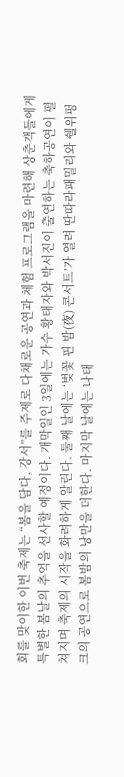회를 맞이한 이번 축제는 “봄을 담다, 강서”를 주제로 다채로운 공연과 체험 프로그램을 마련해 상춘객들에게 특별한 봄날의 추억을 선사할 예정이다. 개막일인 3일에는 가수 황태자와 박서진이 출연하는 축하공연이 펼쳐지며 축제의 시작을 화려하게 알린다. 둘째 날에는 ‘벚꽃 핀 밤(夜) 콘서트’가 열려 딴따라패밀리와 쉘위펑크의 공연으로 봄밤의 낭만을 더한다. 마지막 날에는 나태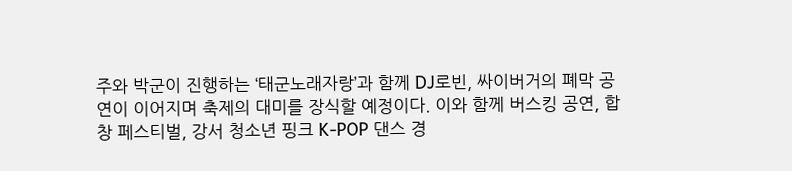주와 박군이 진행하는 ‘태군노래자랑’과 함께 DJ로빈, 싸이버거의 폐막 공연이 이어지며 축제의 대미를 장식할 예정이다. 이와 함께 버스킹 공연, 합창 페스티벌, 강서 청소년 핑크 K-POP 댄스 경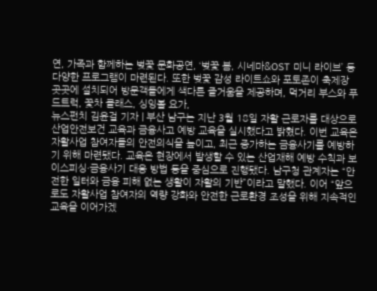연, 가족과 함께하는 벚꽃 문화공연, ‘벚꽃 봄, 시네마&OST 미니 라이브’ 등 다양한 프로그램이 마련된다. 또한 벚꽃 감성 라이트쇼와 포토존이 축제장 곳곳에 설치되어 방문객들에게 색다른 즐거움을 제공하며, 먹거리 부스와 푸드트럭, 꽃차 클래스, 싱잉볼 요가,
뉴스펀치 김윤걸 기자 | 부산 남구는 지난 3월 18일 자활 근로자를 대상으로 산업안전보건 교육과 금융사고 예방 교육을 실시했다고 밝혔다. 이번 교육은 자활사업 참여자들의 안전의식을 높이고, 최근 증가하는 금융사기를 예방하기 위해 마련됐다. 교육은 현장에서 발생할 수 있는 산업재해 예방 수칙과 보이스피싱·금융사기 대응 방법 등을 중심으로 진행됐다. 남구청 관계자는 “안전한 일터와 금융 피해 없는 생활이 자활의 기반”이라고 말했다. 이어 “앞으로도 자활사업 참여자의 역량 강화와 안전한 근로환경 조성을 위해 지속적인 교육을 이어가겠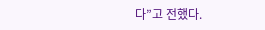다”고 전했다.